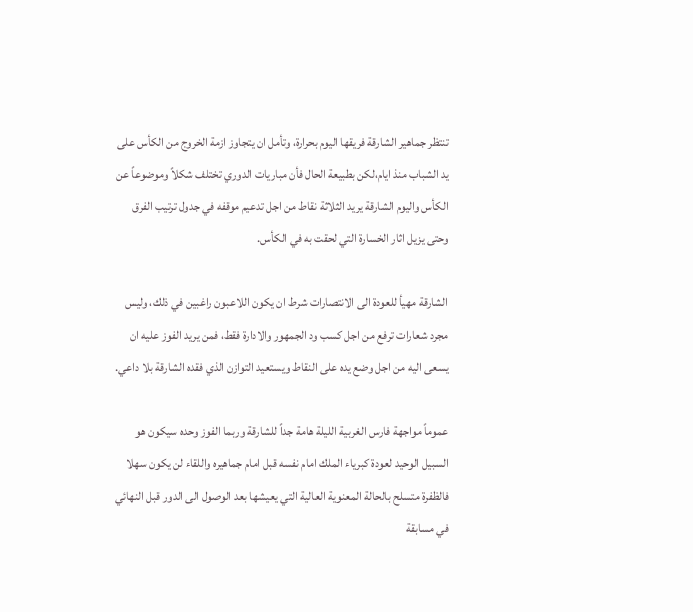تنتظر جماهير الشارقة فريقها اليوم بحرارة، وتأمل ان يتجاوز ازمة الخروج من الكأس على يد الشباب منذ ايام،لكن بطبيعة الحال فأن مباريات الدوري تختلف شكلاً وموضوعاً عن الكأس واليوم الشارقة يريد الثلاثة نقاط من اجل تدعيم موقفه في جدول ترتيب الفرق وحتى يزيل اثار الخسارة التي لحقت به في الكأس.

الشارقة مهيأ للعودة الى الانتصارات شرط ان يكون اللاعبون راغبين في ذلك، وليس مجرد شعارات ترفع من اجل كسب ود الجمهور والادارة فقط، فمن يريد الفوز عليه ان يسعى اليه من اجل وضع يده على النقاط ويستعيد التوازن الذي فقده الشارقة بلا داعي.

عموماً مواجهة فارس الغربية الليلة هامة جداً للشارقة وربما الفوز وحده سيكون هو السبيل الوحيد لعودة كبرياء الملك امام نفسه قبل امام جماهيره واللقاء لن يكون سهلا فالظفرة متسلح بالحالة المعنوية العالية التي يعيشها بعد الوصول الى الدور قبل النهائي في مسابقة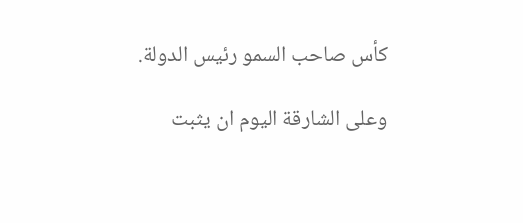كأس صاحب السمو رئيس الدولة.

وعلى الشارقة اليوم ان يثبت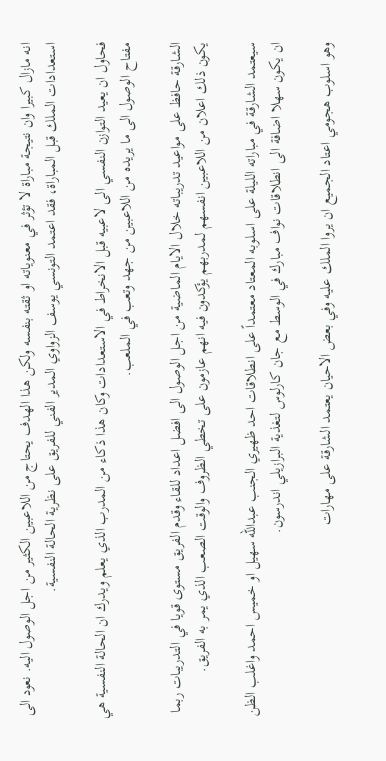انه مازال كبيرا وان نتيجة مباراة لا تؤثر في معنوياته او ثقته بنفسه ولكن هذا الهدف يحتاج من اللاعبين الكثير من اجل الوصول اليه. نعود الى استعدادات الملك قبل المباراة، فقد اعتمد التونسي يوسف الزواوي المدير الفني للفريق على نظرية الحالة النفسية.

فحاول ان يعيد التوازن النفسي الى لاعبيه قبل الانخراط في الاستعدادات وكان هذا ذكاء من المدرب الذي يعلم ويدرك ان الحالة النفسية هي مفتاح الوصول الى ما يريده من اللاعبين من جهد وتعب في الملعب.

الشارقة حافظ على مواعيد تدريباته خلال الايام الماضية من اجل الوصول الى افضل اعداد للقاء وقدم الفريق مستوى قويا في التدريبات ربما يكون ذلك اعلان من اللاعبين انفسهم لمدربهم يؤكدون فيه انهم عازمون على تخطي الظروف والوقت الصعب الذي يمر به الفريق.

سيعتمد الشارقة في مباراته الليلة على اسلوبه المعتاد معتمداً على انطلاقات احد ظهيري الجنب عبدالله سهيل او خميس احمد واغلب الظن ان يكون سهلا اضافة الى انطلاقات نواف مبارك في الوسط مع جان كارلوس لتغذية البرازيلي اندرسون.

وهو اسلوب هجومي اعتاد الجميع ان يروا الملك عليه وفي بعض الاحيان يعتمد الشارقة على مهارات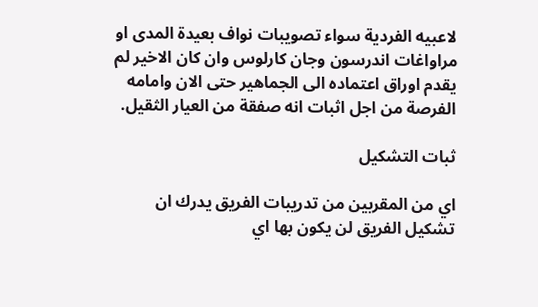لاعبيه الفردية سواء تصويبات نواف بعيدة المدى او مراواغات اندرسون وجان كارلوس وان كان الاخير لم يقدم اوراق اعتماده الى الجماهير حتى الان وامامه الفرصة من اجل اثبات انه صفقة من العيار الثقيل.

ثبات التشكيل

اي من المقربين من تدريبات الفريق يدرك ان تشكيل الفريق لن يكون بها اي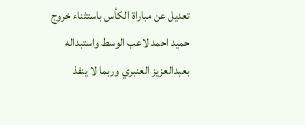تعديل عن مباراة الكأس باستثناء خروج حميد احمد لاعب الوسط واستبداله بعبدالعزيز العنبري وربما لا ينفذ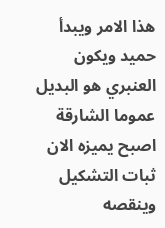هذا الامر ويبدأ حميد ويكون العنبري هو البديل عموما الشارقة اصبح يميزه الان ثبات التشكيل وينقصه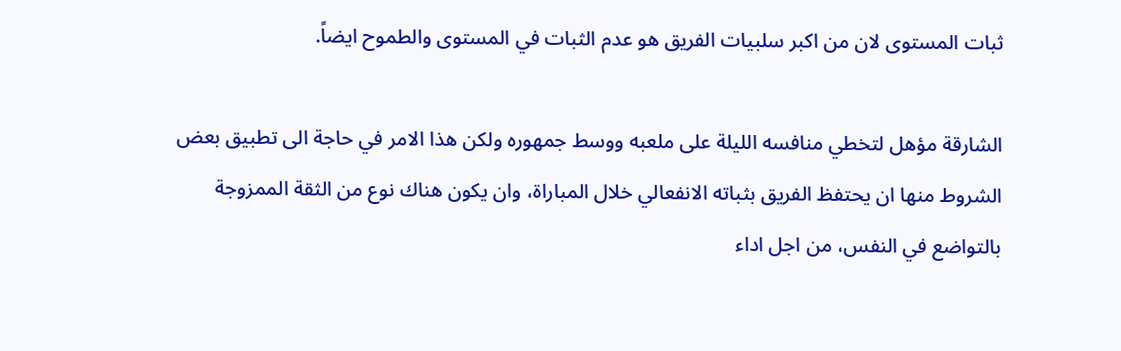ثبات المستوى لان من اكبر سلبيات الفريق هو عدم الثبات في المستوى والطموح ايضاً.

الشارقة مؤهل لتخطي منافسه الليلة على ملعبه ووسط جمهوره ولكن هذا الامر في حاجة الى تطبيق بعض الشروط منها ان يحتفظ الفريق بثباته الانفعالي خلال المباراة، وان يكون هناك نوع من الثقة الممزوجة بالتواضع في النفس، من اجل اداء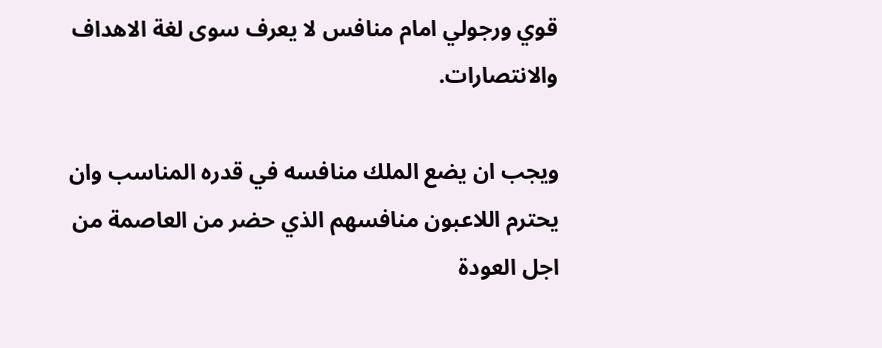قوي ورجولي امام منافس لا يعرف سوى لغة الاهداف والانتصارات.

ويجب ان يضع الملك منافسه في قدره المناسب وان يحترم اللاعبون منافسهم الذي حضر من العاصمة من اجل العودة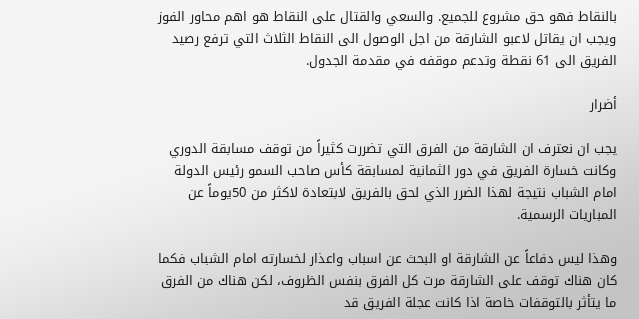بالنقاط فهو حق مشروع للجميع. والسعي والقتال على النقاط هو اهم محاور الفوز ويجب ان يقاتل لاعبو الشارقة من اجل الوصول الى النقاط الثلاث التي ترفع رصيد الفريق الى 61 نقطة وتدعم موقفه في مقدمة الجدول.

أضرار

يجب ان نعترف ان الشارقة من الفرق التي تضررت كثيراً من توقف مسابقة الدوري وكانت خسارة الفريق في دور الثمانية لمسابقة كأس صاحب السمو رئيس الدولة امام الشباب نتيجة لهذا الضرر الذي لحق بالفريق لابتعادة لاكثر من 50يوماً عن المباريات الرسمية.

وهذا ليس دفاعاً عن الشارقة او البحث عن اسباب واعذار لخسارته امام الشباب فكما كان هناك توقف على الشارقة مرت كل الفرق بنفس الظروف، لكن هناك من الفرق ما يتأثر بالتوقفات خاصة اذا كانت عجلة الفريق قد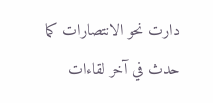دارت نحو الانتصارات كما حدث في آخر لقاءات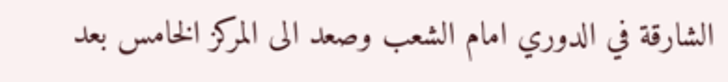الشارقة في الدوري امام الشعب وصعد الى المركز الخامس بعد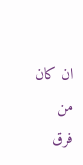ان كان من فرق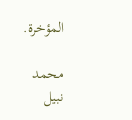المؤخرة.

محمد نبيل